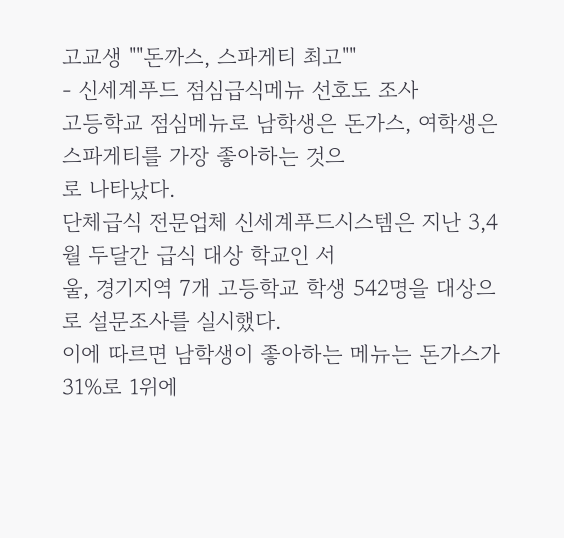고교생 ""돈까스, 스파게티 최고""
- 신세계푸드 점심급식메뉴 선호도 조사
고등학교 점심메뉴로 남학생은 돈가스, 여학생은 스파게티를 가장 좋아하는 것으
로 나타났다.
단체급식 전문업체 신세계푸드시스템은 지난 3,4월 두달간 급식 대상 학교인 서
울, 경기지역 7개 고등학교 학생 542명을 대상으로 설문조사를 실시했다.
이에 따르면 남학생이 좋아하는 메뉴는 돈가스가 31%로 1위에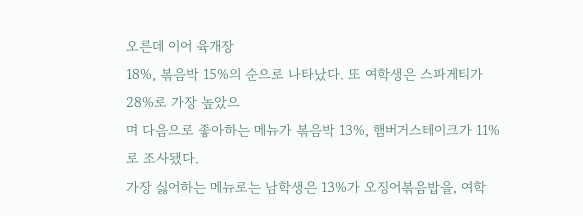오른데 이어 육개장
18%, 볶음박 15%의 순으로 나타났다. 또 여학생은 스파게티가 28%로 가장 높았으
며 다음으로 좋아하는 메뉴가 볶음박 13%, 햄버거스테이크가 11%로 조사됐다.
가장 싫어하는 메뉴로는 남학생은 13%가 오징어볶음밥을, 여학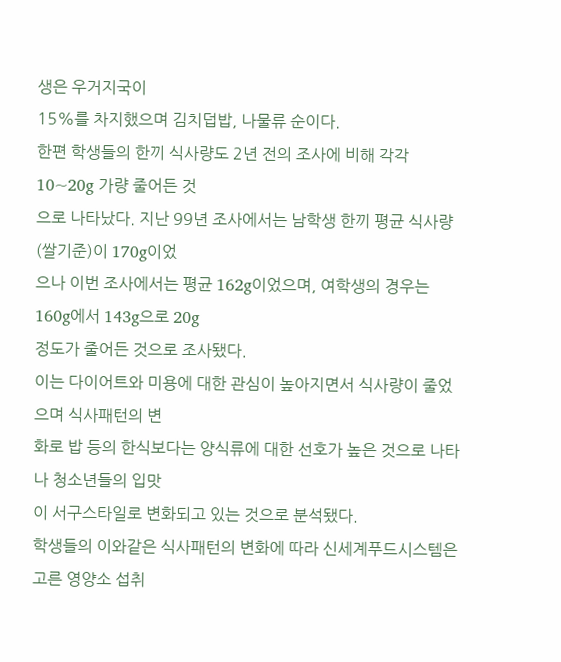생은 우거지국이
15%를 차지했으며 김치덥밥, 나물류 순이다.
한편 학생들의 한끼 식사량도 2년 전의 조사에 비해 각각 10~20g 가량 줄어든 것
으로 나타났다. 지난 99년 조사에서는 남학생 한끼 평균 식사량(쌀기준)이 170g이었
으나 이번 조사에서는 평균 162g이었으며, 여학생의 경우는 160g에서 143g으로 20g
정도가 줄어든 것으로 조사됐다.
이는 다이어트와 미용에 대한 관심이 높아지면서 식사량이 줄었으며 식사패턴의 변
화로 밥 등의 한식보다는 양식류에 대한 선호가 높은 것으로 나타나 청소년들의 입맛
이 서구스타일로 변화되고 있는 것으로 분석됐다.
학생들의 이와같은 식사패턴의 변화에 따라 신세계푸드시스템은 고른 영양소 섭취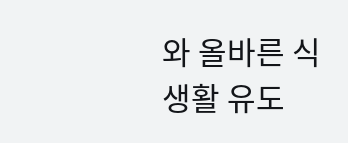와 올바른 식생활 유도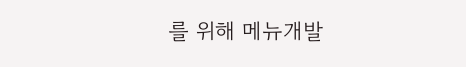를 위해 메뉴개발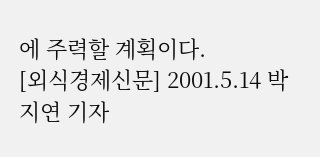에 주력할 계획이다.
[외식경제신문] 2001.5.14 박지연 기자